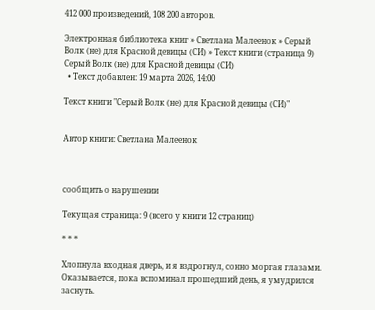412 000 произведений, 108 200 авторов.

Электронная библиотека книг » Светлана Малеенок » Серый Волк (не) для Красной девицы (СИ) » Текст книги (страница 9)
Серый Волк (не) для Красной девицы (СИ)
  • Текст добавлен: 19 марта 2026, 14:00

Текст книги "Серый Волк (не) для Красной девицы (СИ)"


Автор книги: Светлана Малеенок



сообщить о нарушении

Текущая страница: 9 (всего у книги 12 страниц)

* * *

Хлопнула входная дверь, и я вздрогнул, сонно моргая глазами. Оказывается, пока вспоминал прошедший день, я умудрился заснуть.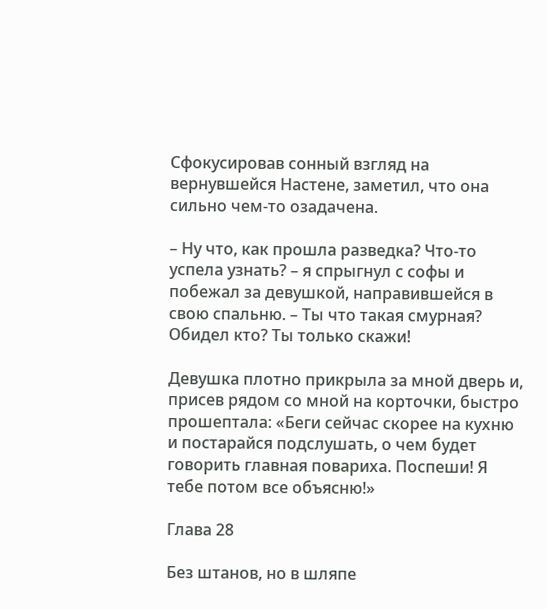Сфокусировав сонный взгляд на вернувшейся Настене, заметил, что она сильно чем-то озадачена.

– Ну что, как прошла разведка? Что-то успела узнать? – я спрыгнул с софы и побежал за девушкой, направившейся в свою спальню. – Ты что такая смурная? Обидел кто? Ты только скажи!

Девушка плотно прикрыла за мной дверь и, присев рядом со мной на корточки, быстро прошептала: «Беги сейчас скорее на кухню и постарайся подслушать, о чем будет говорить главная повариха. Поспеши! Я тебе потом все объясню!»

Глава 28

Без штанов, но в шляпе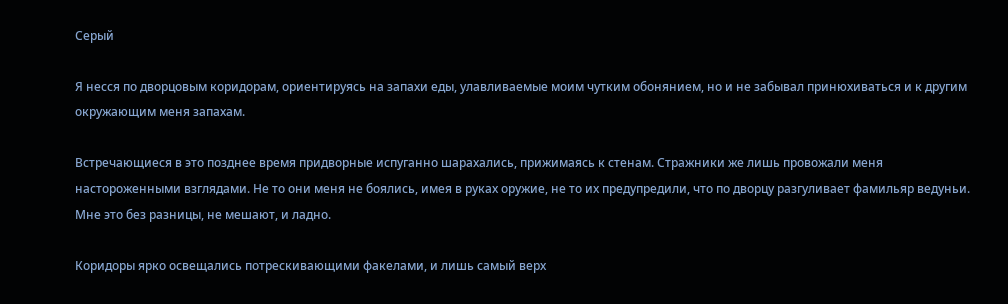Серый

Я несся по дворцовым коридорам, ориентируясь на запахи еды, улавливаемые моим чутким обонянием, но и не забывал принюхиваться и к другим окружающим меня запахам.

Встречающиеся в это позднее время придворные испуганно шарахались, прижимаясь к стенам. Стражники же лишь провожали меня настороженными взглядами. Не то они меня не боялись, имея в руках оружие, не то их предупредили, что по дворцу разгуливает фамильяр ведуньи. Мне это без разницы, не мешают, и ладно.

Коридоры ярко освещались потрескивающими факелами, и лишь самый верх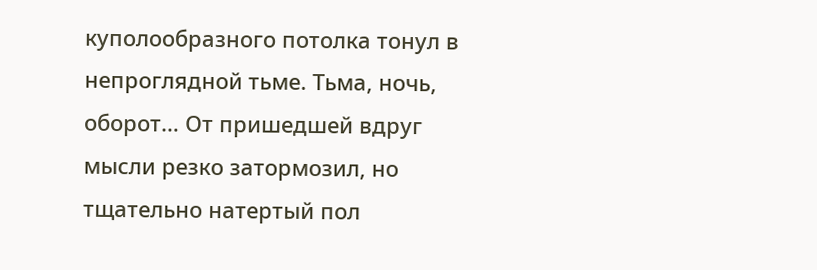куполообразного потолка тонул в непроглядной тьме. Тьма, ночь, оборот… От пришедшей вдруг мысли резко затормозил, но тщательно натертый пол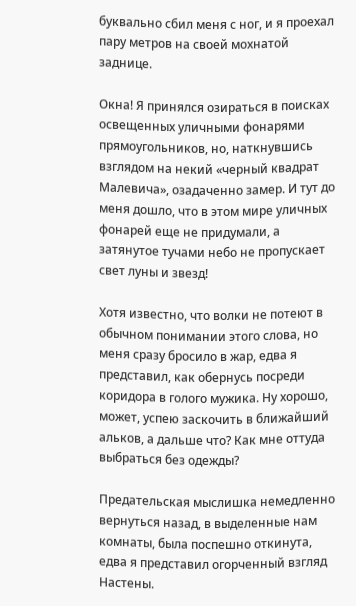буквально сбил меня с ног, и я проехал пару метров на своей мохнатой заднице.

Окна! Я принялся озираться в поисках освещенных уличными фонарями прямоугольников, но, наткнувшись взглядом на некий «черный квадрат Малевича», озадаченно замер. И тут до меня дошло, что в этом мире уличных фонарей еще не придумали, а затянутое тучами небо не пропускает свет луны и звезд!

Хотя известно, что волки не потеют в обычном понимании этого слова, но меня сразу бросило в жар, едва я представил, как обернусь посреди коридора в голого мужика. Ну хорошо, может, успею заскочить в ближайший альков, а дальше что? Как мне оттуда выбраться без одежды?

Предательская мыслишка немедленно вернуться назад, в выделенные нам комнаты, была поспешно откинута, едва я представил огорченный взгляд Настены.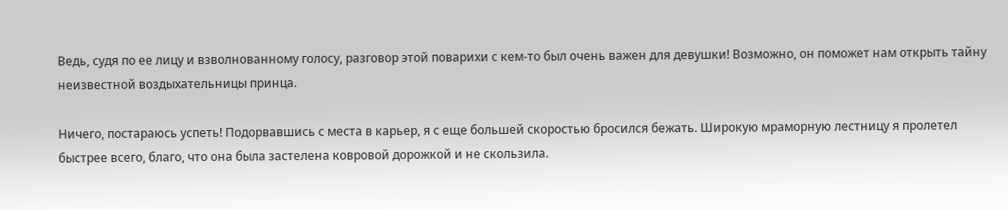Ведь, судя по ее лицу и взволнованному голосу, разговор этой поварихи с кем-то был очень важен для девушки! Возможно, он поможет нам открыть тайну неизвестной воздыхательницы принца.

Ничего, постараюсь успеть! Подорвавшись с места в карьер, я с еще большей скоростью бросился бежать. Широкую мраморную лестницу я пролетел быстрее всего, благо, что она была застелена ковровой дорожкой и не скользила.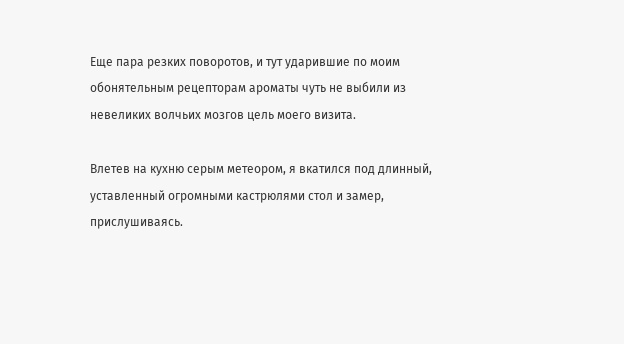Еще пара резких поворотов, и тут ударившие по моим обонятельным рецепторам ароматы чуть не выбили из невеликих волчьих мозгов цель моего визита.

Влетев на кухню серым метеором, я вкатился под длинный, уставленный огромными кастрюлями стол и замер, прислушиваясь.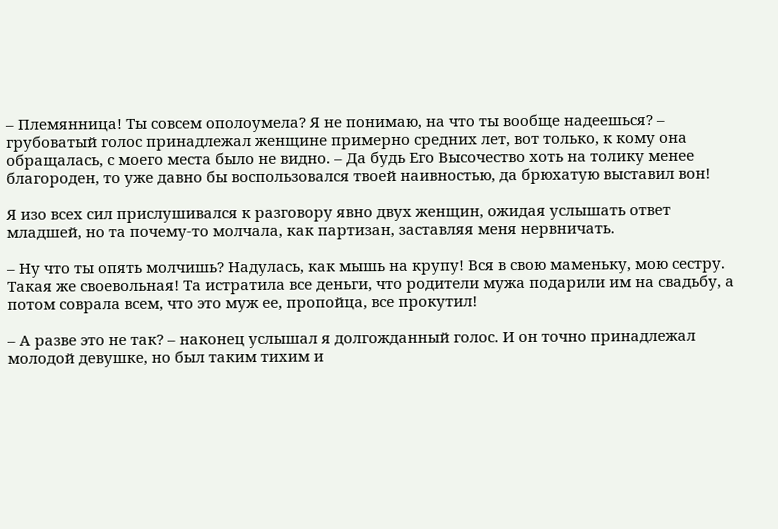– Племянница! Ты совсем ополоумела? Я не понимаю, на что ты вообще надеешься? – грубоватый голос принадлежал женщине примерно средних лет, вот только, к кому она обращалась, с моего места было не видно. – Да будь Его Высочество хоть на толику менее благороден, то уже давно бы воспользовался твоей наивностью, да брюхатую выставил вон!

Я изо всех сил прислушивался к разговору явно двух женщин, ожидая услышать ответ младшей, но та почему-то молчала, как партизан, заставляя меня нервничать.

– Ну что ты опять молчишь? Надулась, как мышь на крупу! Вся в свою маменьку, мою сестру. Такая же своевольная! Та истратила все деньги, что родители мужа подарили им на свадьбу, а потом соврала всем, что это муж ее, пропойца, все прокутил!

– А разве это не так? – наконец услышал я долгожданный голос. И он точно принадлежал молодой девушке, но был таким тихим и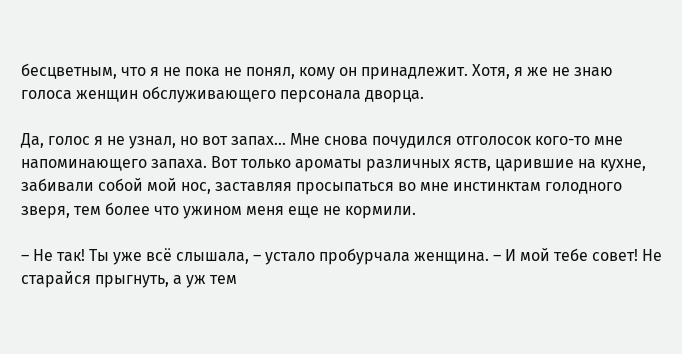бесцветным, что я не пока не понял, кому он принадлежит. Хотя, я же не знаю голоса женщин обслуживающего персонала дворца.

Да, голос я не узнал, но вот запах… Мне снова почудился отголосок кого-то мне напоминающего запаха. Вот только ароматы различных яств, царившие на кухне, забивали собой мой нос, заставляя просыпаться во мне инстинктам голодного зверя, тем более что ужином меня еще не кормили.

– Не так! Ты уже всё слышала, – устало пробурчала женщина. – И мой тебе совет! Не старайся прыгнуть, а уж тем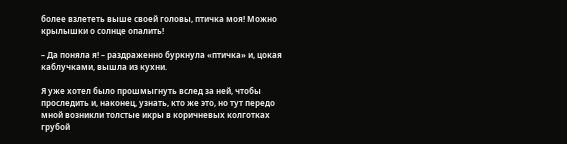более взлететь выше своей головы, птичка моя! Можно крылышки о солнце опалить!

– Да поняла я! – раздраженно буркнула «птичка» и, цокая каблучками, вышла из кухни.

Я уже хотел было прошмыгнуть вслед за ней, чтобы проследить и, наконец, узнать, кто же это, но тут передо мной возникли толстые икры в коричневых колготках грубой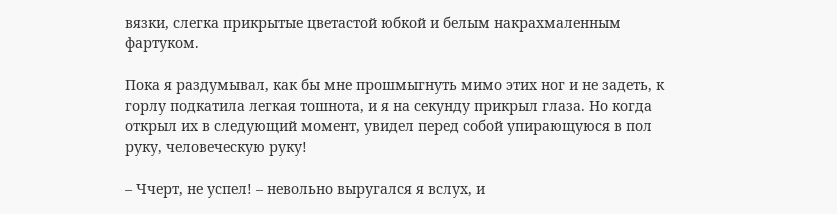вязки, слегка прикрытые цветастой юбкой и белым накрахмаленным фартуком.

Пока я раздумывал, как бы мне прошмыгнуть мимо этих ног и не задеть, к горлу подкатила легкая тошнота, и я на секунду прикрыл глаза. Но когда открыл их в следующий момент, увидел перед собой упирающуюся в пол руку, человеческую руку!

– Ччерт, не успел! – невольно выругался я вслух, и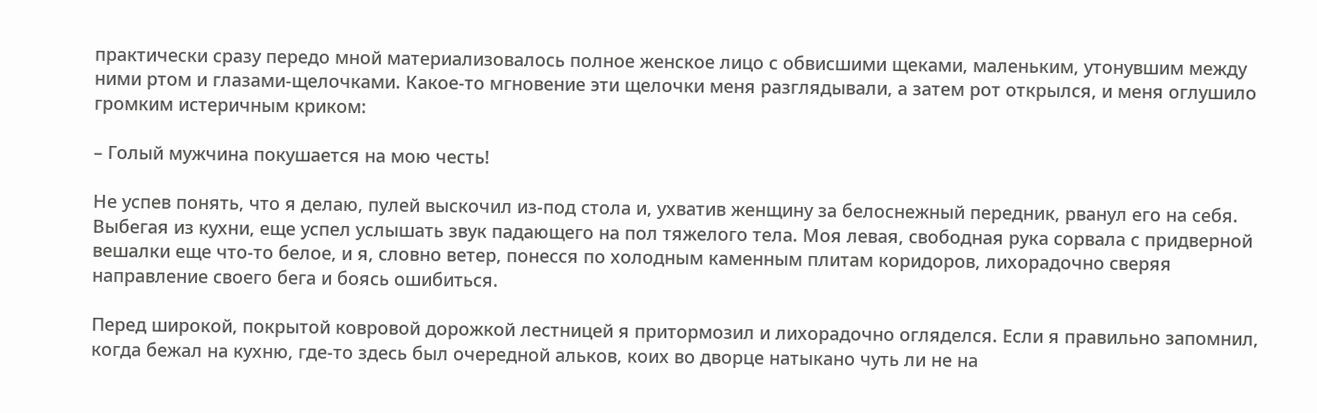практически сразу передо мной материализовалось полное женское лицо с обвисшими щеками, маленьким, утонувшим между ними ртом и глазами-щелочками. Какое-то мгновение эти щелочки меня разглядывали, а затем рот открылся, и меня оглушило громким истеричным криком:

– Голый мужчина покушается на мою честь!

Не успев понять, что я делаю, пулей выскочил из-под стола и, ухватив женщину за белоснежный передник, рванул его на себя. Выбегая из кухни, еще успел услышать звук падающего на пол тяжелого тела. Моя левая, свободная рука сорвала с придверной вешалки еще что-то белое, и я, словно ветер, понесся по холодным каменным плитам коридоров, лихорадочно сверяя направление своего бега и боясь ошибиться.

Перед широкой, покрытой ковровой дорожкой лестницей я притормозил и лихорадочно огляделся. Если я правильно запомнил, когда бежал на кухню, где-то здесь был очередной альков, коих во дворце натыкано чуть ли не на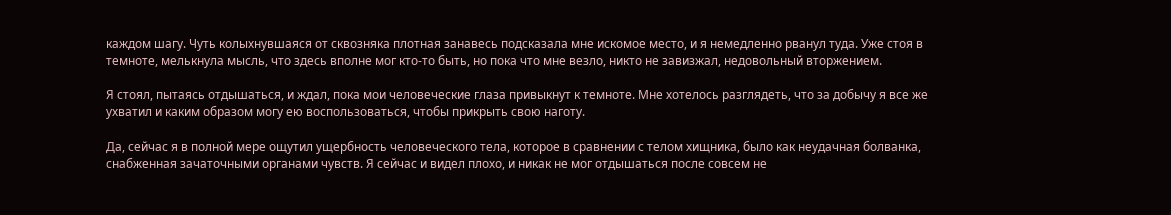каждом шагу. Чуть колыхнувшаяся от сквозняка плотная занавесь подсказала мне искомое место, и я немедленно рванул туда. Уже стоя в темноте, мелькнула мысль, что здесь вполне мог кто-то быть, но пока что мне везло, никто не завизжал, недовольный вторжением.

Я стоял, пытаясь отдышаться, и ждал, пока мои человеческие глаза привыкнут к темноте. Мне хотелось разглядеть, что за добычу я все же ухватил и каким образом могу ею воспользоваться, чтобы прикрыть свою наготу.

Да, сейчас я в полной мере ощутил ущербность человеческого тела, которое в сравнении с телом хищника, было как неудачная болванка, снабженная зачаточными органами чувств. Я сейчас и видел плохо, и никак не мог отдышаться после совсем не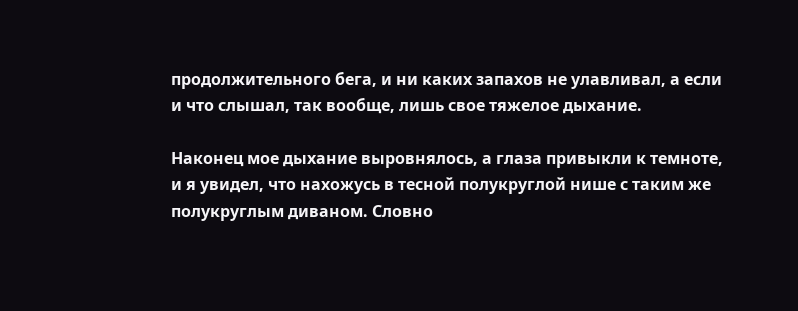продолжительного бега, и ни каких запахов не улавливал, а если и что слышал, так вообще, лишь свое тяжелое дыхание.

Наконец мое дыхание выровнялось, а глаза привыкли к темноте, и я увидел, что нахожусь в тесной полукруглой нише с таким же полукруглым диваном. Словно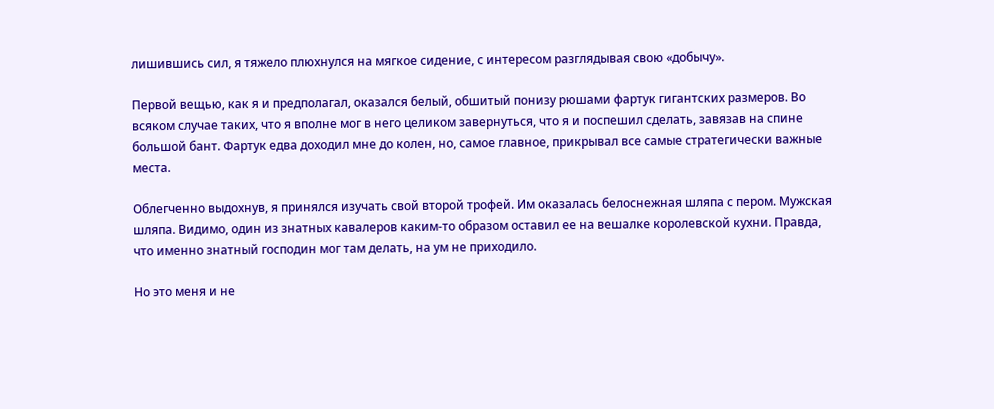лишившись сил, я тяжело плюхнулся на мягкое сидение, с интересом разглядывая свою «добычу».

Первой вещью, как я и предполагал, оказался белый, обшитый понизу рюшами фартук гигантских размеров. Во всяком случае таких, что я вполне мог в него целиком завернуться, что я и поспешил сделать, завязав на спине большой бант. Фартук едва доходил мне до колен, но, самое главное, прикрывал все самые стратегически важные места.

Облегченно выдохнув, я принялся изучать свой второй трофей. Им оказалась белоснежная шляпа с пером. Мужская шляпа. Видимо, один из знатных кавалеров каким-то образом оставил ее на вешалке королевской кухни. Правда, что именно знатный господин мог там делать, на ум не приходило.

Но это меня и не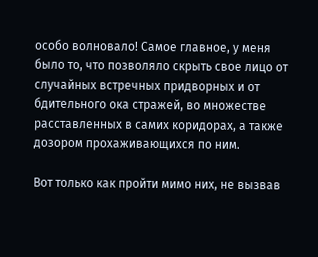особо волновало! Самое главное, у меня было то, что позволяло скрыть свое лицо от случайных встречных придворных и от бдительного ока стражей, во множестве расставленных в самих коридорах, а также дозором прохаживающихся по ним.

Вот только как пройти мимо них, не вызвав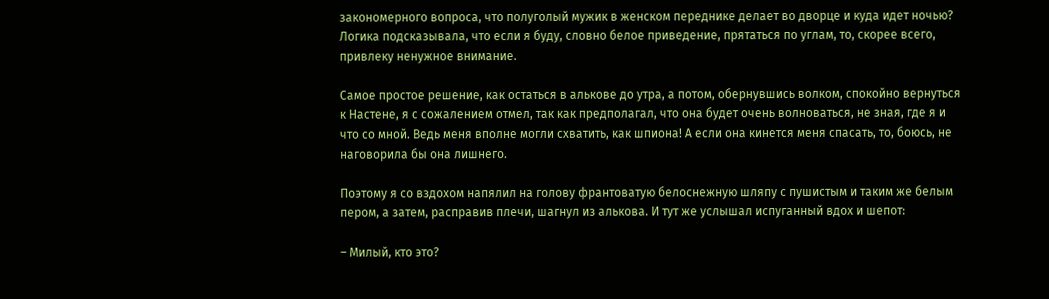закономерного вопроса, что полуголый мужик в женском переднике делает во дворце и куда идет ночью? Логика подсказывала, что если я буду, словно белое приведение, прятаться по углам, то, скорее всего, привлеку ненужное внимание.

Самое простое решение, как остаться в алькове до утра, а потом, обернувшись волком, спокойно вернуться к Настене, я с сожалением отмел, так как предполагал, что она будет очень волноваться, не зная, где я и что со мной. Ведь меня вполне могли схватить, как шпиона! А если она кинется меня спасать, то, боюсь, не наговорила бы она лишнего.

Поэтому я со вздохом напялил на голову франтоватую белоснежную шляпу с пушистым и таким же белым пером, а затем, расправив плечи, шагнул из алькова. И тут же услышал испуганный вдох и шепот:

– Милый, кто это?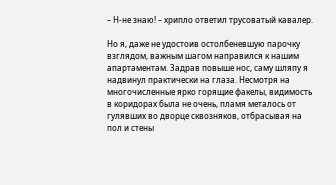– Н-не знаю! – хрипло ответил трусоватый кавалер.

Но я, даже не удостоив остолбеневшую парочку взглядом, важным шагом направился к нашим апартаментам. Задрав повыше нос, саму шляпу я надвинул практически на глаза. Несмотря на многочисленные ярко горящие факелы, видимость в коридорах была не очень, пламя металось от гулявших во дворце сквозняков, отбрасывая на пол и стены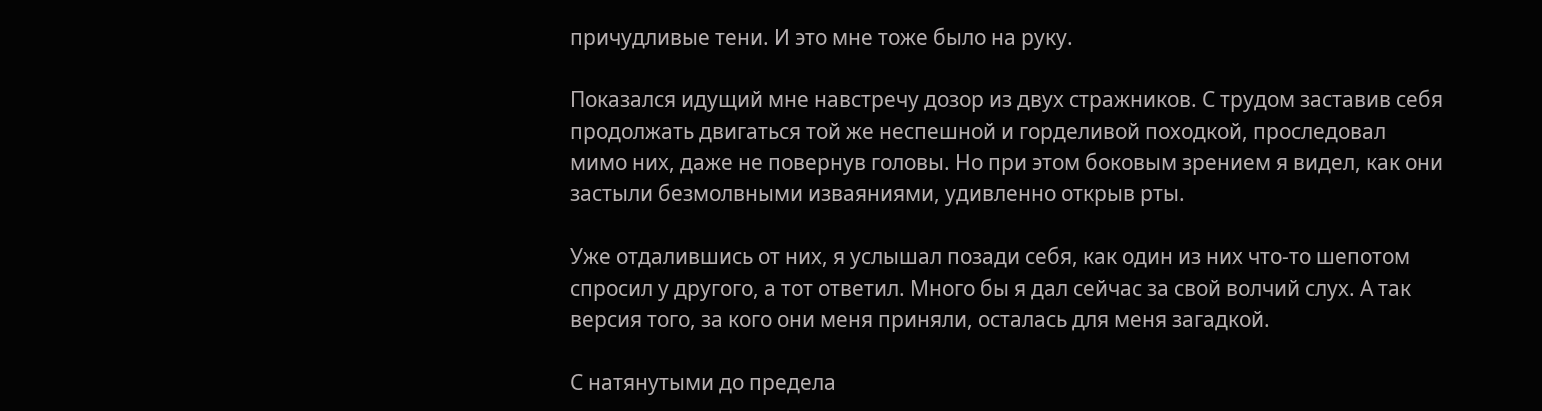причудливые тени. И это мне тоже было на руку.

Показался идущий мне навстречу дозор из двух стражников. С трудом заставив себя продолжать двигаться той же неспешной и горделивой походкой, проследовал мимо них, даже не повернув головы. Но при этом боковым зрением я видел, как они застыли безмолвными изваяниями, удивленно открыв рты.

Уже отдалившись от них, я услышал позади себя, как один из них что-то шепотом спросил у другого, а тот ответил. Много бы я дал сейчас за свой волчий слух. А так версия того, за кого они меня приняли, осталась для меня загадкой.

С натянутыми до предела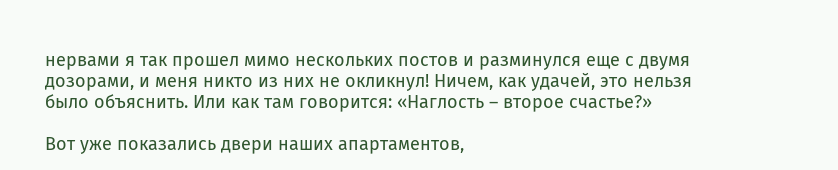нервами я так прошел мимо нескольких постов и разминулся еще с двумя дозорами, и меня никто из них не окликнул! Ничем, как удачей, это нельзя было объяснить. Или как там говорится: «Наглость – второе счастье?»

Вот уже показались двери наших апартаментов,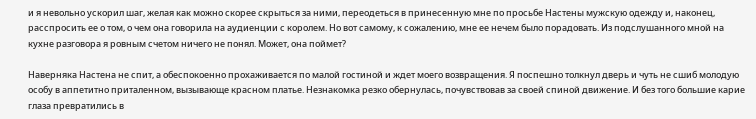и я невольно ускорил шаг, желая как можно скорее скрыться за ними, переодеться в принесенную мне по просьбе Настены мужскую одежду и, наконец, расспросить ее о том, о чем она говорила на аудиенции с королем. Но вот самому, к сожалению, мне ее нечем было порадовать. Из подслушанного мной на кухне разговора я ровным счетом ничего не понял. Может, она поймет?

Наверняка Настена не спит, а обеспокоенно прохаживается по малой гостиной и ждет моего возвращения. Я поспешно толкнул дверь и чуть не сшиб молодую особу в аппетитно приталенном, вызывающе красном платье. Незнакомка резко обернулась, почувствовав за своей спиной движение. И без того большие карие глаза превратились в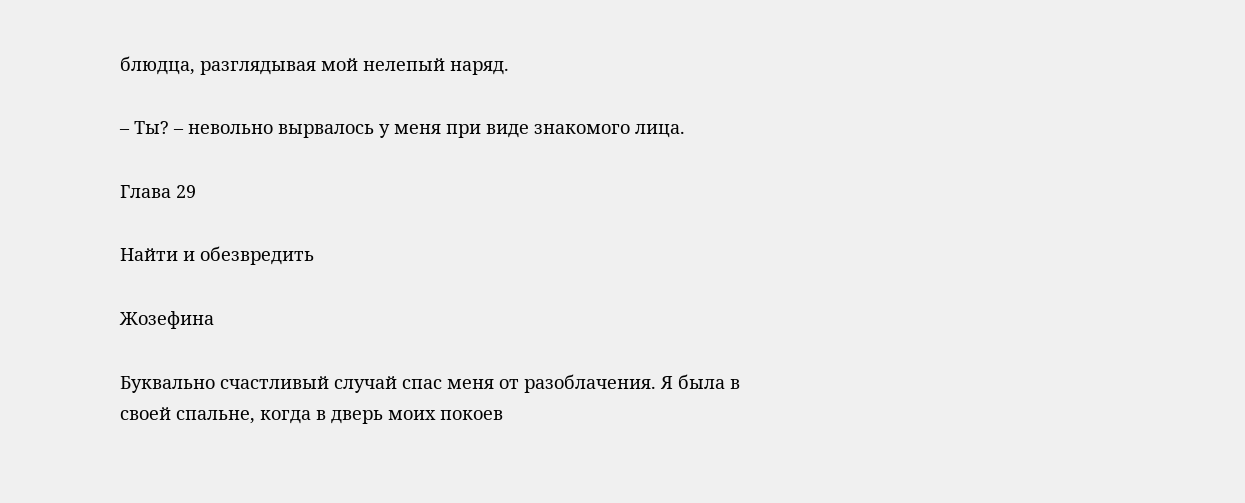блюдца, разглядывая мой нелепый наряд.

– Ты? – невольно вырвалось у меня при виде знакомого лица.

Глава 29

Найти и обезвредить

Жозефина

Буквально счастливый случай спас меня от разоблачения. Я была в своей спальне, когда в дверь моих покоев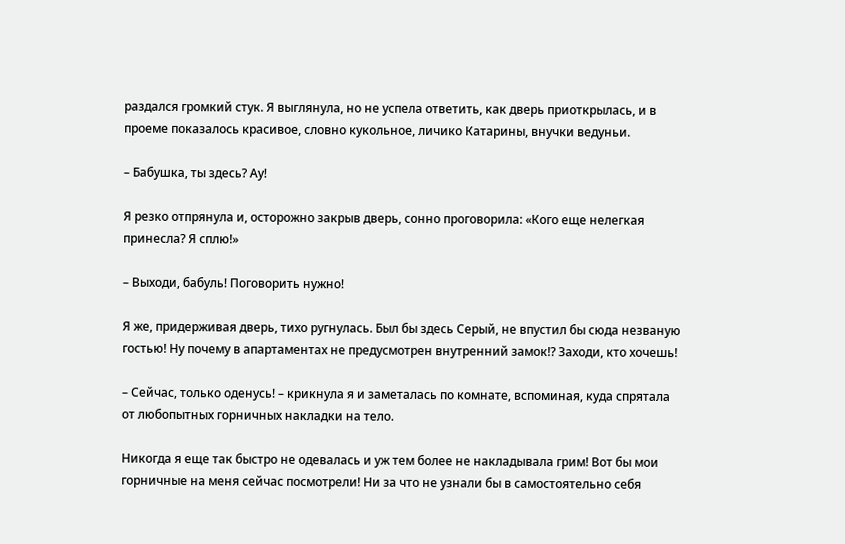раздался громкий стук. Я выглянула, но не успела ответить, как дверь приоткрылась, и в проеме показалось красивое, словно кукольное, личико Катарины, внучки ведуньи.

– Бабушка, ты здесь? Ау!

Я резко отпрянула и, осторожно закрыв дверь, сонно проговорила: «Кого еще нелегкая принесла? Я сплю!»

– Выходи, бабуль! Поговорить нужно!

Я же, придерживая дверь, тихо ругнулась. Был бы здесь Серый, не впустил бы сюда незваную гостью! Ну почему в апартаментах не предусмотрен внутренний замок⁉ Заходи, кто хочешь!

– Сейчас, только оденусь! – крикнула я и заметалась по комнате, вспоминая, куда спрятала от любопытных горничных накладки на тело.

Никогда я еще так быстро не одевалась и уж тем более не накладывала грим! Вот бы мои горничные на меня сейчас посмотрели! Ни за что не узнали бы в самостоятельно себя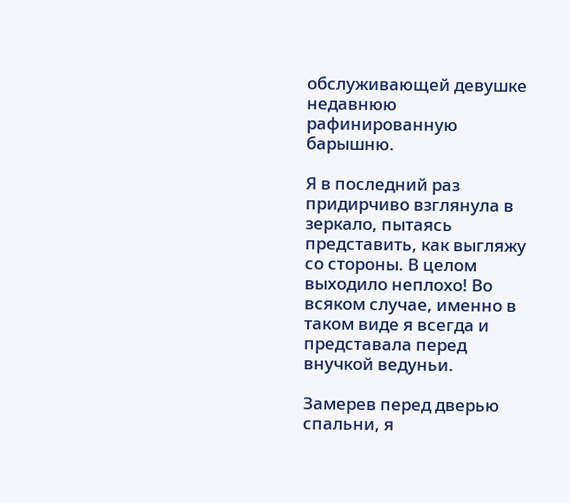обслуживающей девушке недавнюю рафинированную барышню.

Я в последний раз придирчиво взглянула в зеркало, пытаясь представить, как выгляжу со стороны. В целом выходило неплохо! Во всяком случае, именно в таком виде я всегда и представала перед внучкой ведуньи.

Замерев перед дверью спальни, я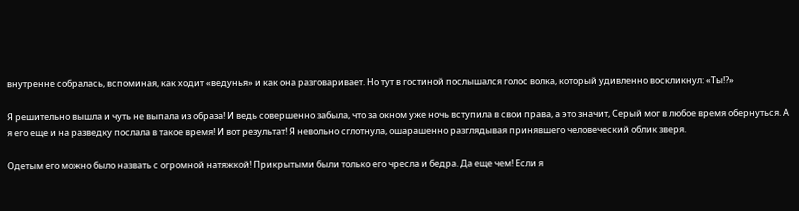внутренне собралась, вспоминая, как ходит «ведунья» и как она разговаривает. Но тут в гостиной послышался голос волка, который удивленно воскликнул: «Ты⁉»

Я решительно вышла и чуть не выпала из образа! И ведь совершенно забыла, что за окном уже ночь вступила в свои права, а это значит, Серый мог в любое время обернуться. А я его еще и на разведку послала в такое время! И вот результат! Я невольно сглотнула, ошарашенно разглядывая принявшего человеческий облик зверя.

Одетым его можно было назвать с огромной натяжкой! Прикрытыми были только его чресла и бедра. Да еще чем! Если я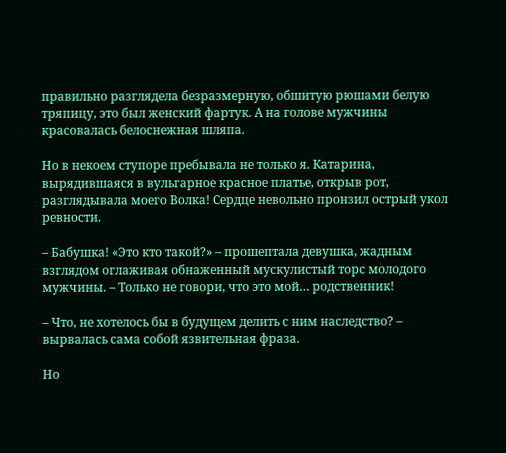правильно разглядела безразмерную, обшитую рюшами белую тряпицу, это был женский фартук. А на голове мужчины красовалась белоснежная шляпа.

Но в некоем ступоре пребывала не только я. Катарина, вырядившаяся в вульгарное красное платье, открыв рот, разглядывала моего Волка! Сердце невольно пронзил острый укол ревности.

– Бабушка! «Это кто такой?» – прошептала девушка, жадным взглядом оглаживая обнаженный мускулистый торс молодого мужчины. – Только не говори, что это мой… родственник!

– Что, не хотелось бы в будущем делить с ним наследство? – вырвалась сама собой язвительная фраза.

Но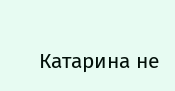Катарина не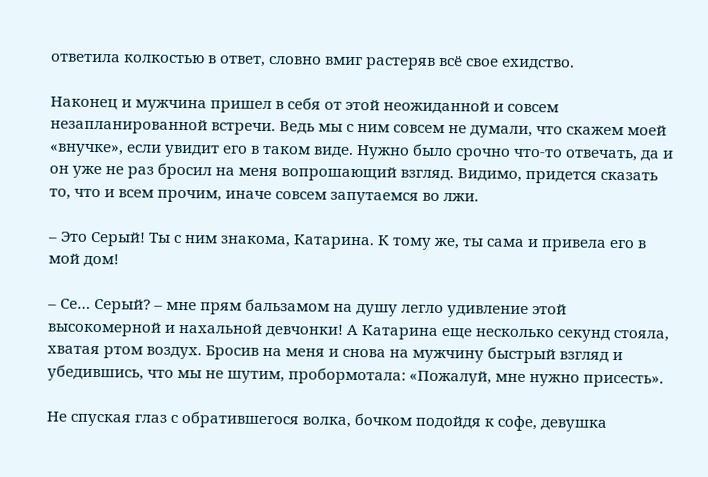ответила колкостью в ответ, словно вмиг растеряв всё свое ехидство.

Наконец и мужчина пришел в себя от этой неожиданной и совсем незапланированной встречи. Ведь мы с ним совсем не думали, что скажем моей «внучке», если увидит его в таком виде. Нужно было срочно что-то отвечать, да и он уже не раз бросил на меня вопрошающий взгляд. Видимо, придется сказать то, что и всем прочим, иначе совсем запутаемся во лжи.

– Это Серый! Ты с ним знакома, Катарина. К тому же, ты сама и привела его в мой дом!

– Се… Серый? – мне прям бальзамом на душу легло удивление этой высокомерной и нахальной девчонки! А Катарина еще несколько секунд стояла, хватая ртом воздух. Бросив на меня и снова на мужчину быстрый взгляд и убедившись, что мы не шутим, пробормотала: «Пожалуй, мне нужно присесть».

Не спуская глаз с обратившегося волка, бочком подойдя к софе, девушка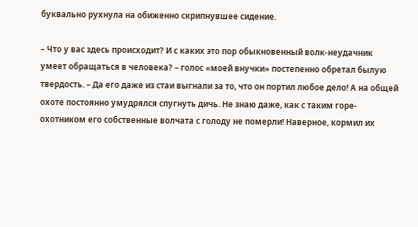буквально рухнула на обиженно скрипнувшее сидение.

– Что у вас здесь происходит? И с каких это пор обыкновенный волк-неудачник умеет обращаться в человека? – голос «моей внучки» постепенно обретал былую твердость. – Да его даже из стаи выгнали за то, что он портил любое дело! А на общей охоте постоянно умудрялся спугнуть дичь. Не знаю даже, как с таким горе-охотником его собственные волчата с голоду не померли! Наверное, кормил их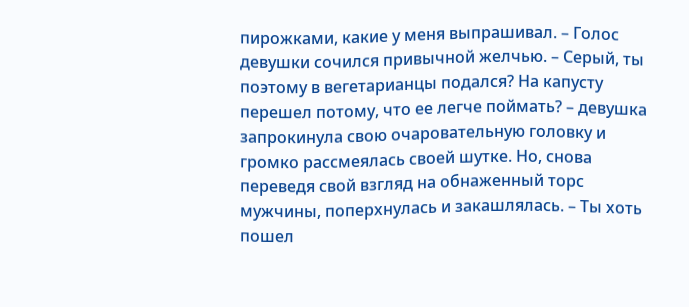пирожками, какие у меня выпрашивал. – Голос девушки сочился привычной желчью. – Серый, ты поэтому в вегетарианцы подался? На капусту перешел потому, что ее легче поймать? – девушка запрокинула свою очаровательную головку и громко рассмеялась своей шутке. Но, снова переведя свой взгляд на обнаженный торс мужчины, поперхнулась и закашлялась. – Ты хоть пошел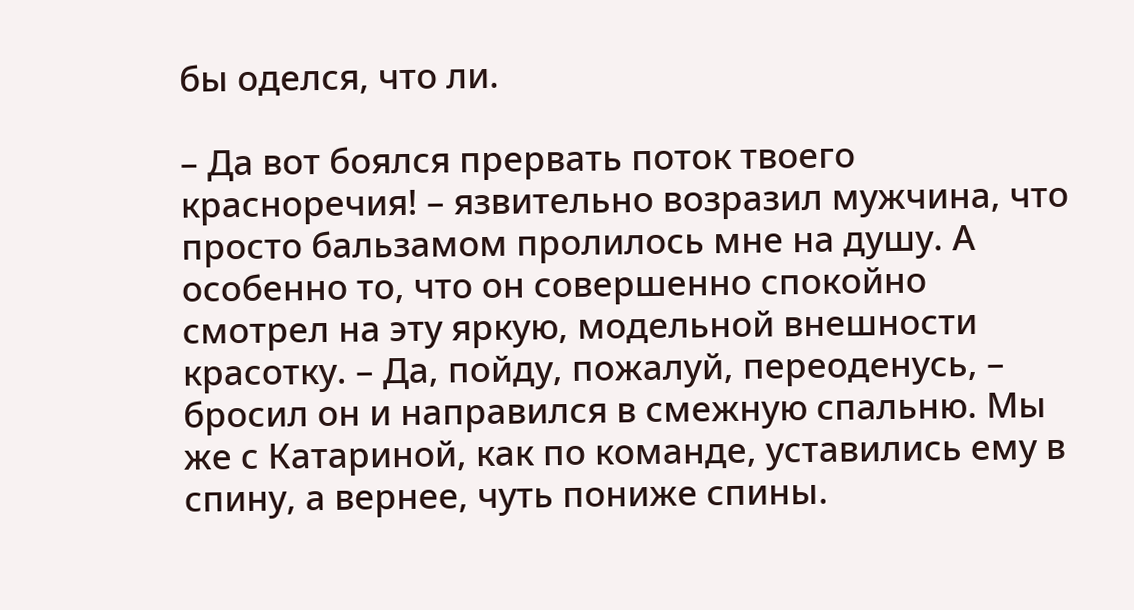бы оделся, что ли.

– Да вот боялся прервать поток твоего красноречия! – язвительно возразил мужчина, что просто бальзамом пролилось мне на душу. А особенно то, что он совершенно спокойно смотрел на эту яркую, модельной внешности красотку. – Да, пойду, пожалуй, переоденусь, – бросил он и направился в смежную спальню. Мы же с Катариной, как по команде, уставились ему в спину, а вернее, чуть пониже спины.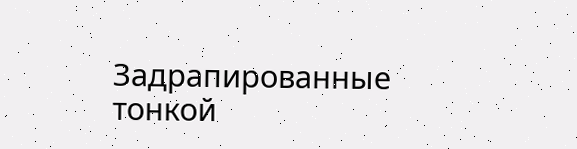Задрапированные тонкой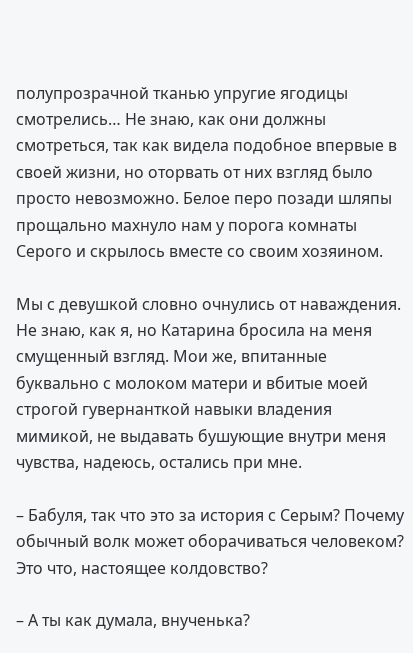полупрозрачной тканью упругие ягодицы смотрелись… Не знаю, как они должны смотреться, так как видела подобное впервые в своей жизни, но оторвать от них взгляд было просто невозможно. Белое перо позади шляпы прощально махнуло нам у порога комнаты Серого и скрылось вместе со своим хозяином.

Мы с девушкой словно очнулись от наваждения. Не знаю, как я, но Катарина бросила на меня смущенный взгляд. Мои же, впитанные буквально с молоком матери и вбитые моей строгой гувернанткой навыки владения мимикой, не выдавать бушующие внутри меня чувства, надеюсь, остались при мне.

– Бабуля, так что это за история с Серым? Почему обычный волк может оборачиваться человеком? Это что, настоящее колдовство?

– А ты как думала, внученька?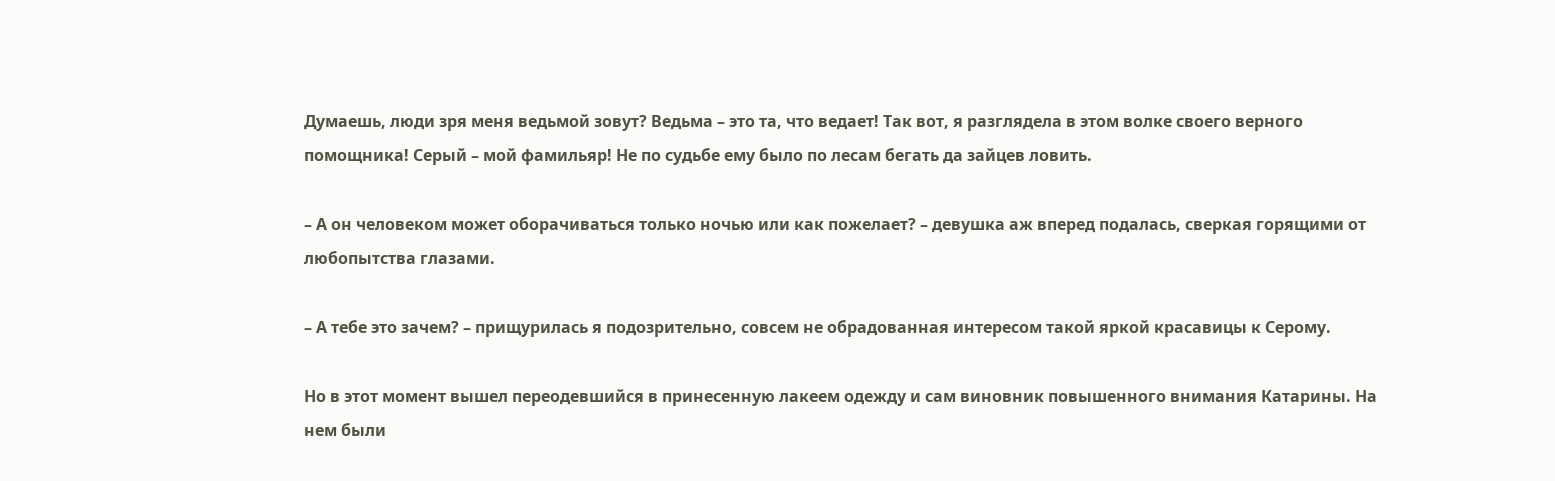Думаешь, люди зря меня ведьмой зовут? Ведьма – это та, что ведает! Так вот, я разглядела в этом волке своего верного помощника! Серый – мой фамильяр! Не по судьбе ему было по лесам бегать да зайцев ловить.

– А он человеком может оборачиваться только ночью или как пожелает? – девушка аж вперед подалась, сверкая горящими от любопытства глазами.

– А тебе это зачем? – прищурилась я подозрительно, совсем не обрадованная интересом такой яркой красавицы к Серому.

Но в этот момент вышел переодевшийся в принесенную лакеем одежду и сам виновник повышенного внимания Катарины. На нем были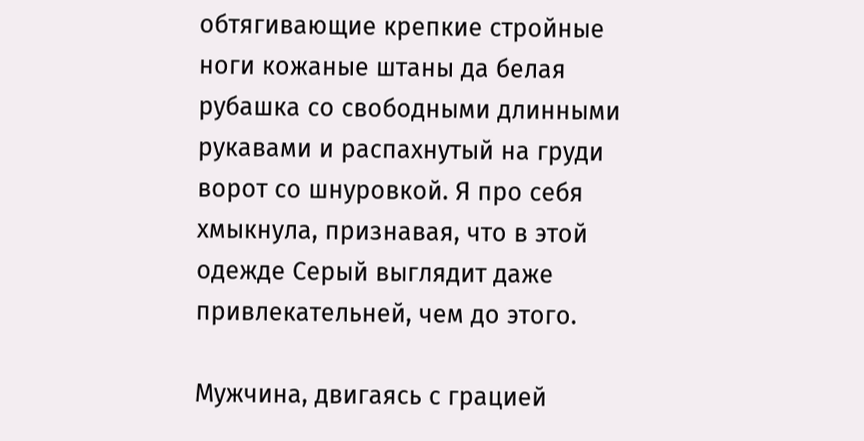обтягивающие крепкие стройные ноги кожаные штаны да белая рубашка со свободными длинными рукавами и распахнутый на груди ворот со шнуровкой. Я про себя хмыкнула, признавая, что в этой одежде Серый выглядит даже привлекательней, чем до этого.

Мужчина, двигаясь с грацией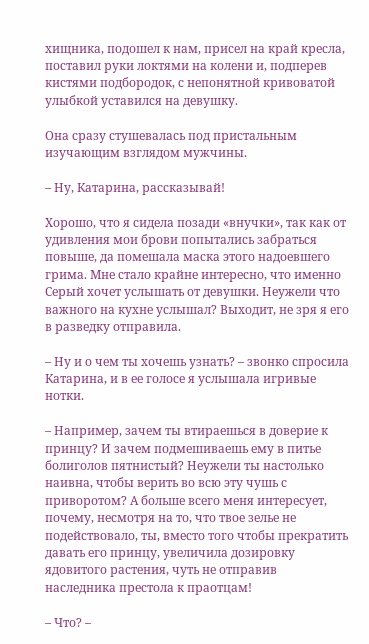хищника, подошел к нам, присел на край кресла, поставил руки локтями на колени и, подперев кистями подбородок, с непонятной кривоватой улыбкой уставился на девушку.

Она сразу стушевалась под пристальным изучающим взглядом мужчины.

– Ну, Катарина, рассказывай!

Хорошо, что я сидела позади «внучки», так как от удивления мои брови попытались забраться повыше, да помешала маска этого надоевшего грима. Мне стало крайне интересно, что именно Серый хочет услышать от девушки. Неужели что важного на кухне услышал? Выходит, не зря я его в разведку отправила.

– Ну и о чем ты хочешь узнать? – звонко спросила Катарина, и в ее голосе я услышала игривые нотки.

– Например, зачем ты втираешься в доверие к принцу? И зачем подмешиваешь ему в питье болиголов пятнистый? Неужели ты настолько наивна, чтобы верить во всю эту чушь с приворотом? А больше всего меня интересует, почему, несмотря на то, что твое зелье не подействовало, ты, вместо того чтобы прекратить давать его принцу, увеличила дозировку ядовитого растения, чуть не отправив наследника престола к праотцам!

– Что? –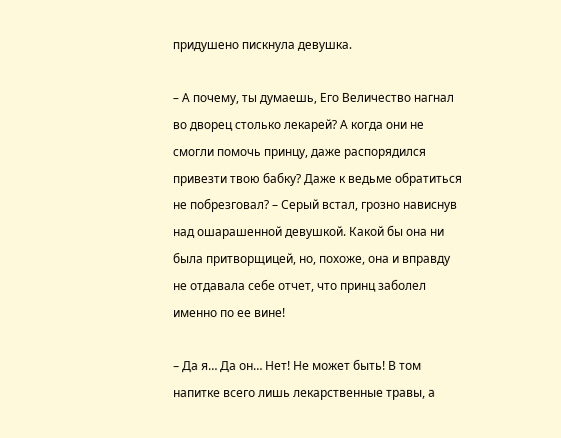придушено пискнула девушка.

– А почему, ты думаешь, Его Величество нагнал во дворец столько лекарей? А когда они не смогли помочь принцу, даже распорядился привезти твою бабку? Даже к ведьме обратиться не побрезговал? – Серый встал, грозно нависнув над ошарашенной девушкой. Какой бы она ни была притворщицей, но, похоже, она и вправду не отдавала себе отчет, что принц заболел именно по ее вине!

– Да я… Да он… Нет! Не может быть! В том напитке всего лишь лекарственные травы, а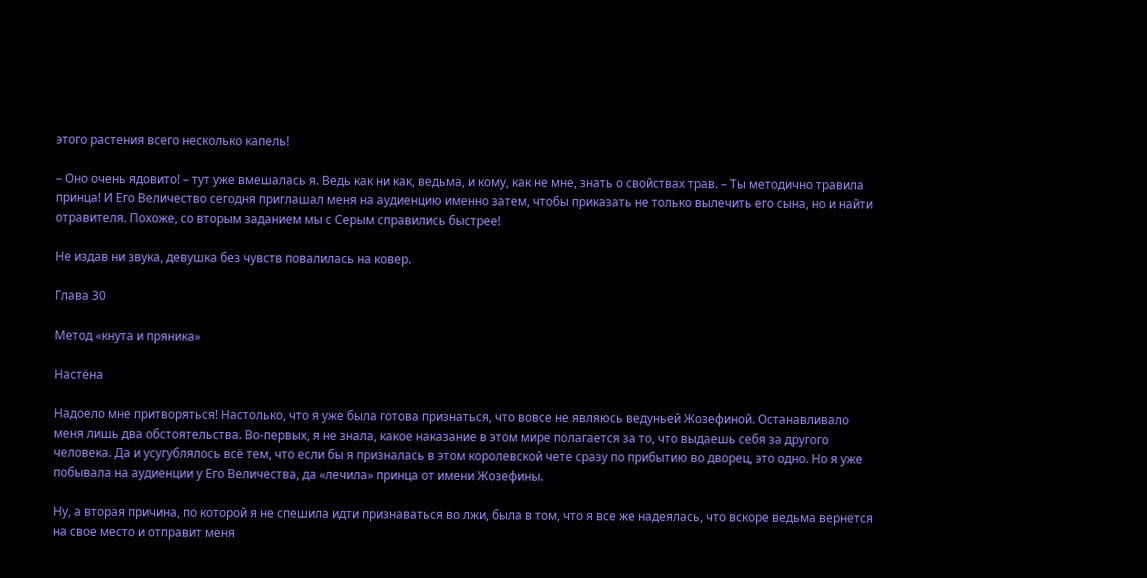этого растения всего несколько капель!

– Оно очень ядовито! – тут уже вмешалась я. Ведь как ни как, ведьма, и кому, как не мне, знать о свойствах трав. – Ты методично травила принца! И Его Величество сегодня приглашал меня на аудиенцию именно затем, чтобы приказать не только вылечить его сына, но и найти отравителя. Похоже, со вторым заданием мы с Серым справились быстрее!

Не издав ни звука, девушка без чувств повалилась на ковер.

Глава 30

Метод «кнута и пряника»

Настёна

Надоело мне притворяться! Настолько, что я уже была готова признаться, что вовсе не являюсь ведуньей Жозефиной. Останавливало меня лишь два обстоятельства. Во-первых, я не знала, какое наказание в этом мире полагается за то, что выдаешь себя за другого человека. Да и усугублялось всё тем, что если бы я призналась в этом королевской чете сразу по прибытию во дворец, это одно. Но я уже побывала на аудиенции у Его Величества, да «лечила» принца от имени Жозефины.

Ну, а вторая причина, по которой я не спешила идти признаваться во лжи, была в том, что я все же надеялась, что вскоре ведьма вернется на свое место и отправит меня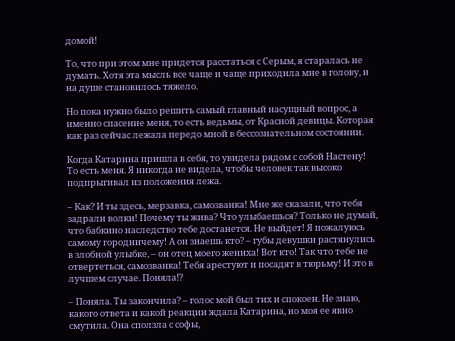домой!

То, что при этом мне придется расстаться с Серым, я старалась не думать. Хотя эта мысль все чаще и чаще приходила мне в голову, и на душе становилось тяжело.

Но пока нужно было решить самый главный насущный вопрос, а именно спасение меня, то есть ведьмы, от Красной девицы. Которая как раз сейчас лежала передо мной в бессознательном состоянии.

Когда Катарина пришла в себя, то увидела рядом с собой Настену! То есть меня. Я никогда не видела, чтобы человек так высоко подпрыгивал из положения лежа.

– Как? И ты здесь, мерзавка, самозванка! Мне же сказали, что тебя задрали волки! Почему ты жива? Что улыбаешься? Только не думай, что бабкино наследство тебе достанется. Не выйдет! Я пожалуюсь самому городничему! А он знаешь кто? – губы девушки растянулись в злобной улыбке, – он отец моего жениха! Вот кто! Так что тебе не отвертеться, самозванка! Тебя арестуют и посадят в тюрьму! И это в лучшем случае. Поняла⁉

– Поняла. Ты закончила? – голос мой был тих и спокоен. Не знаю, какого ответа и какой реакции ждала Катарина, но моя ее явно смутила. Она сползла с софы,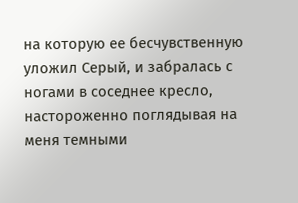на которую ее бесчувственную уложил Серый, и забралась с ногами в соседнее кресло, настороженно поглядывая на меня темными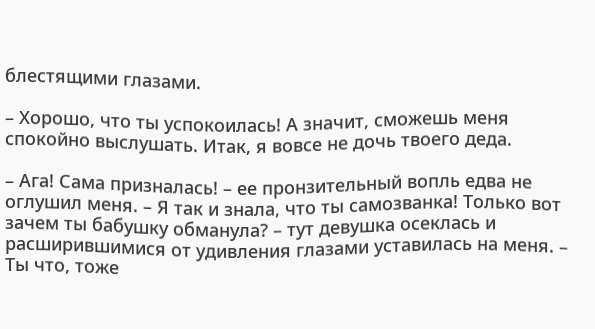блестящими глазами.

– Хорошо, что ты успокоилась! А значит, сможешь меня спокойно выслушать. Итак, я вовсе не дочь твоего деда.

– Ага! Сама призналась! – ее пронзительный вопль едва не оглушил меня. – Я так и знала, что ты самозванка! Только вот зачем ты бабушку обманула? – тут девушка осеклась и расширившимися от удивления глазами уставилась на меня. – Ты что, тоже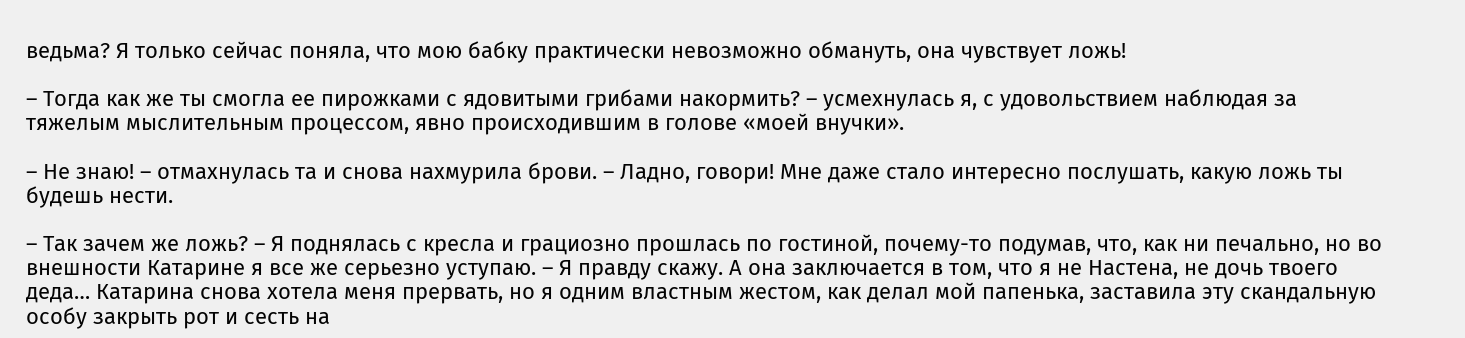ведьма? Я только сейчас поняла, что мою бабку практически невозможно обмануть, она чувствует ложь!

– Тогда как же ты смогла ее пирожками с ядовитыми грибами накормить? – усмехнулась я, с удовольствием наблюдая за тяжелым мыслительным процессом, явно происходившим в голове «моей внучки».

– Не знаю! – отмахнулась та и снова нахмурила брови. – Ладно, говори! Мне даже стало интересно послушать, какую ложь ты будешь нести.

– Так зачем же ложь? – Я поднялась с кресла и грациозно прошлась по гостиной, почему-то подумав, что, как ни печально, но во внешности Катарине я все же серьезно уступаю. – Я правду скажу. А она заключается в том, что я не Настена, не дочь твоего деда… Катарина снова хотела меня прервать, но я одним властным жестом, как делал мой папенька, заставила эту скандальную особу закрыть рот и сесть на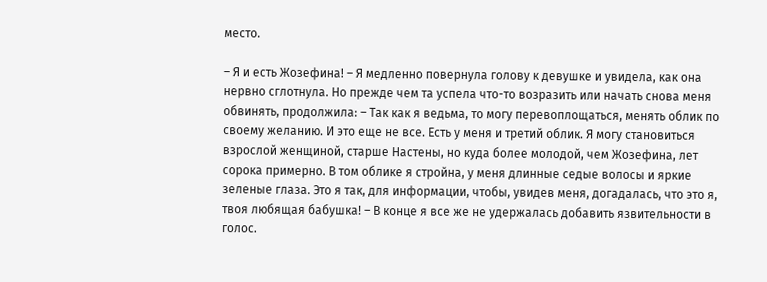место.

– Я и есть Жозефина! – Я медленно повернула голову к девушке и увидела, как она нервно сглотнула. Но прежде чем та успела что-то возразить или начать снова меня обвинять, продолжила: – Так как я ведьма, то могу перевоплощаться, менять облик по своему желанию. И это еще не все. Есть у меня и третий облик. Я могу становиться взрослой женщиной, старше Настены, но куда более молодой, чем Жозефина, лет сорока примерно. В том облике я стройна, у меня длинные седые волосы и яркие зеленые глаза. Это я так, для информации, чтобы, увидев меня, догадалась, что это я, твоя любящая бабушка! – В конце я все же не удержалась добавить язвительности в голос.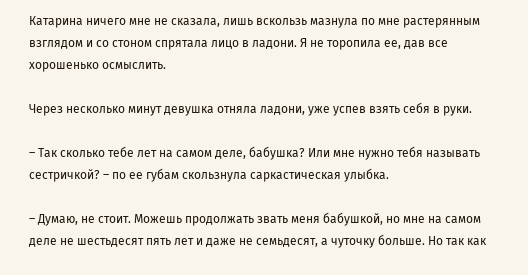Катарина ничего мне не сказала, лишь вскользь мазнула по мне растерянным взглядом и со стоном спрятала лицо в ладони. Я не торопила ее, дав все хорошенько осмыслить.

Через несколько минут девушка отняла ладони, уже успев взять себя в руки.

– Так сколько тебе лет на самом деле, бабушка? Или мне нужно тебя называть сестричкой? – по ее губам скользнула саркастическая улыбка.

– Думаю, не стоит. Можешь продолжать звать меня бабушкой, но мне на самом деле не шестьдесят пять лет и даже не семьдесят, а чуточку больше. Но так как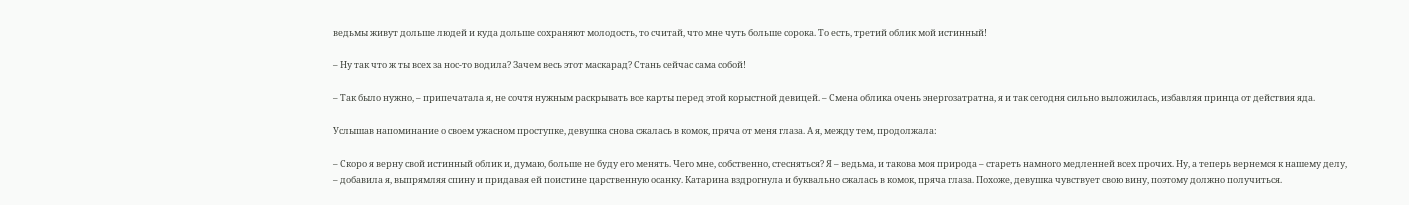ведьмы живут дольше людей и куда дольше сохраняют молодость, то считай, что мне чуть больше сорока. То есть, третий облик мой истинный!

– Ну так что ж ты всех за нос-то водила? Зачем весь этот маскарад? Стань сейчас сама собой!

– Так было нужно, – припечатала я, не сочтя нужным раскрывать все карты перед этой корыстной девицей. – Смена облика очень энергозатратна, я и так сегодня сильно выложилась, избавляя принца от действия яда.

Услышав напоминание о своем ужасном проступке, девушка снова сжалась в комок, пряча от меня глаза. А я, между тем, продолжала:

– Скоро я верну свой истинный облик и, думаю, больше не буду его менять. Чего мне, собственно, стесняться? Я – ведьма, и такова моя природа – стареть намного медленней всех прочих. Ну, а теперь вернемся к нашему делу, – добавила я, выпрямляя спину и придавая ей поистине царственную осанку. Катарина вздрогнула и буквально сжалась в комок, пряча глаза. Похоже, девушка чувствует свою вину, поэтому должно получиться.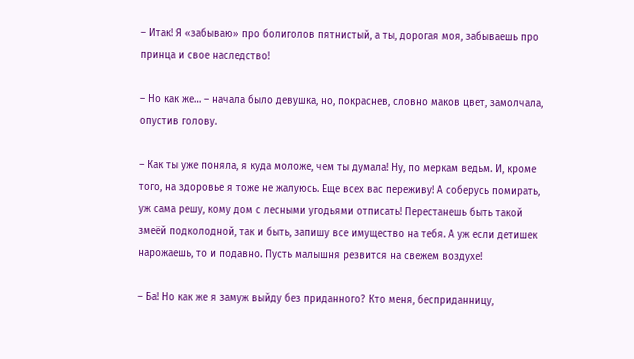– Итак! Я «забываю» про болиголов пятнистый, а ты, дорогая моя, забываешь про принца и свое наследство!

– Но как же… – начала было девушка, но, покраснев, словно маков цвет, замолчала, опустив голову.

– Как ты уже поняла, я куда моложе, чем ты думала! Ну, по меркам ведьм. И, кроме того, на здоровье я тоже не жалуюсь. Еще всех вас переживу! А соберусь помирать, уж сама решу, кому дом с лесными угодьями отписать! Перестанешь быть такой змеёй подколодной, так и быть, запишу все имущество на тебя. А уж если детишек нарожаешь, то и подавно. Пусть малышня резвится на свежем воздухе!

– Ба! Но как же я замуж выйду без приданного? Кто меня, бесприданницу,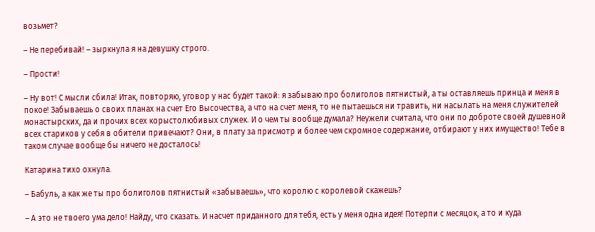возьмет?

– Не перебивай! – зыркнула я на девушку строго.

– Прости!

– Ну вот! С мысли сбила! Итак, повторяю, уговор у нас будет такой: я забываю про болиголов пятнистый, а ты оставляешь принца и меня в покое! Забываешь о своих планах на счет Его Высочества, а что на счет меня, то не пытаешься ни травить, ни насылать на меня служителей монастырских, да и прочих всех корыстолюбивых служек. И о чем ты вообще думала? Неужели считала, что они по доброте своей душевной всех стариков у себя в обители привечают? Они, в плату за присмотр и более чем скромное содержание, отбирают у них имущество! Тебе в таком случае вообще бы ничего не досталось!

Катарина тихо охнула.

– Бабуль, а как же ты про болиголов пятнистый «забываешь», что королю с королевой скажешь?

– А это не твоего ума дело! Найду, что сказать. И насчет приданного для тебя, есть у меня одна идея! Потерпи с месяцок, а то и куда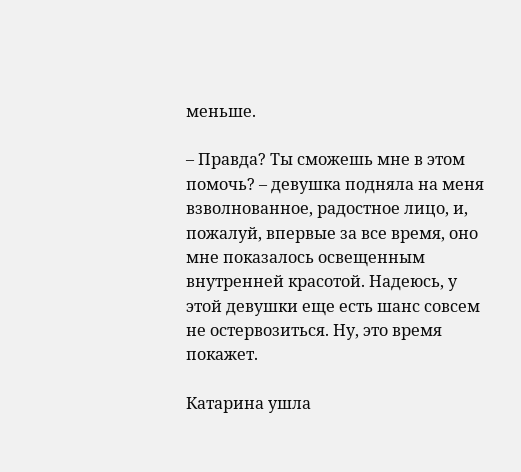меньше.

– Правда? Ты сможешь мне в этом помочь? – девушка подняла на меня взволнованное, радостное лицо, и, пожалуй, впервые за все время, оно мне показалось освещенным внутренней красотой. Надеюсь, у этой девушки еще есть шанс совсем не остервозиться. Ну, это время покажет.

Катарина ушла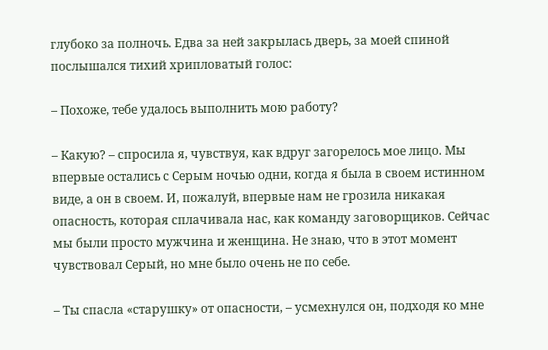глубоко за полночь. Едва за ней закрылась дверь, за моей спиной послышался тихий хрипловатый голос:

– Похоже, тебе удалось выполнить мою работу?

– Какую? – спросила я, чувствуя, как вдруг загорелось мое лицо. Мы впервые остались с Серым ночью одни, когда я была в своем истинном виде, а он в своем. И, пожалуй, впервые нам не грозила никакая опасность, которая сплачивала нас, как команду заговорщиков. Сейчас мы были просто мужчина и женщина. Не знаю, что в этот момент чувствовал Серый, но мне было очень не по себе.

– Ты спасла «старушку» от опасности, – усмехнулся он, подходя ко мне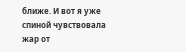ближе. И вот я уже спиной чувствовала жар от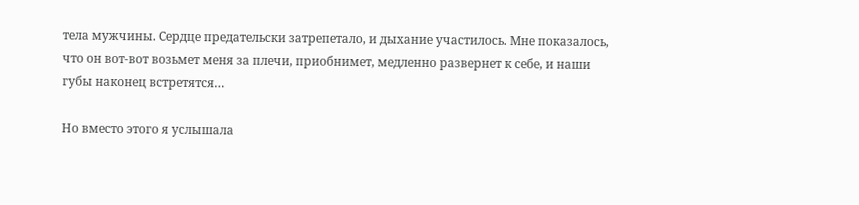тела мужчины. Сердце предательски затрепетало, и дыхание участилось. Мне показалось, что он вот-вот возьмет меня за плечи, приобнимет, медленно развернет к себе, и наши губы наконец встретятся…

Но вместо этого я услышала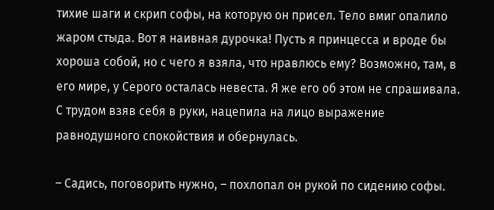тихие шаги и скрип софы, на которую он присел. Тело вмиг опалило жаром стыда. Вот я наивная дурочка! Пусть я принцесса и вроде бы хороша собой, но с чего я взяла, что нравлюсь ему? Возможно, там, в его мире, у Серого осталась невеста. Я же его об этом не спрашивала. С трудом взяв себя в руки, нацепила на лицо выражение равнодушного спокойствия и обернулась.

– Садись, поговорить нужно, – похлопал он рукой по сидению софы.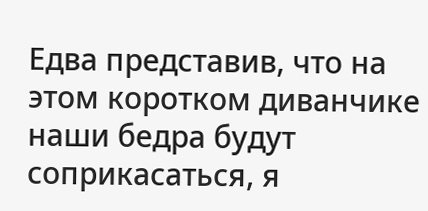Едва представив, что на этом коротком диванчике наши бедра будут соприкасаться, я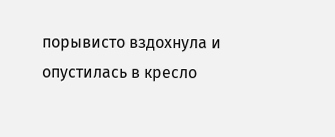порывисто вздохнула и опустилась в кресло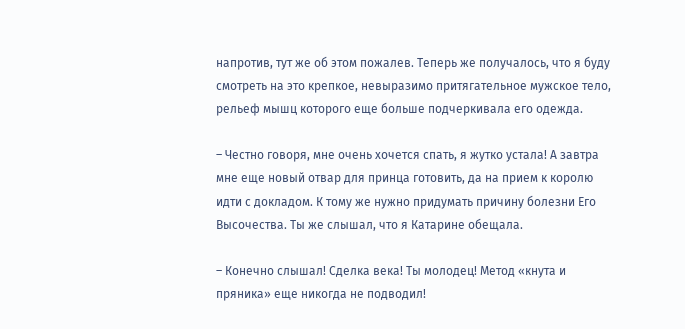напротив, тут же об этом пожалев. Теперь же получалось, что я буду смотреть на это крепкое, невыразимо притягательное мужское тело, рельеф мышц которого еще больше подчеркивала его одежда.

– Честно говоря, мне очень хочется спать, я жутко устала! А завтра мне еще новый отвар для принца готовить, да на прием к королю идти с докладом. К тому же нужно придумать причину болезни Его Высочества. Ты же слышал, что я Катарине обещала.

– Конечно слышал! Сделка века! Ты молодец! Метод «кнута и пряника» еще никогда не подводил!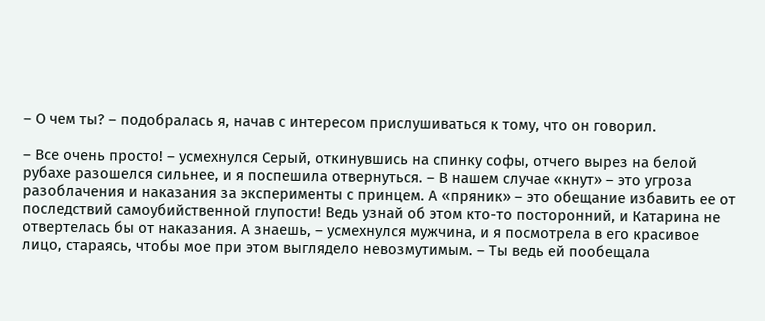– О чем ты? – подобралась я, начав с интересом прислушиваться к тому, что он говорил.

– Все очень просто! – усмехнулся Серый, откинувшись на спинку софы, отчего вырез на белой рубахе разошелся сильнее, и я поспешила отвернуться. – В нашем случае «кнут» – это угроза разоблачения и наказания за эксперименты с принцем. А «пряник» – это обещание избавить ее от последствий самоубийственной глупости! Ведь узнай об этом кто-то посторонний, и Катарина не отвертелась бы от наказания. А знаешь, – усмехнулся мужчина, и я посмотрела в его красивое лицо, стараясь, чтобы мое при этом выглядело невозмутимым. – Ты ведь ей пообещала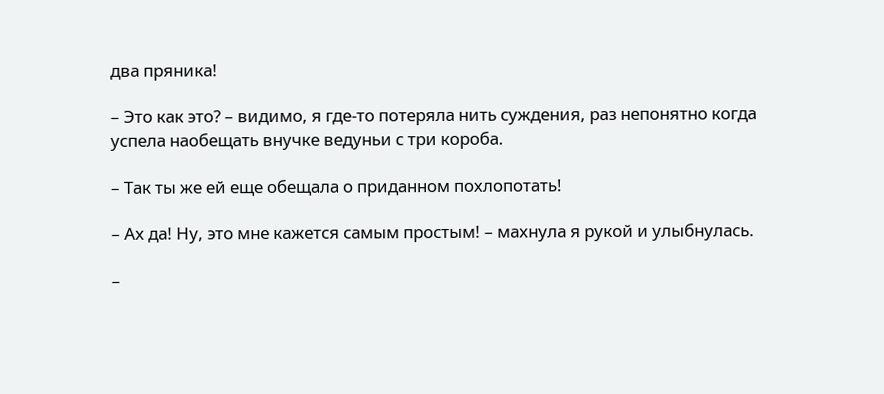два пряника!

– Это как это? – видимо, я где-то потеряла нить суждения, раз непонятно когда успела наобещать внучке ведуньи с три короба.

– Так ты же ей еще обещала о приданном похлопотать!

– Ах да! Ну, это мне кажется самым простым! – махнула я рукой и улыбнулась.

–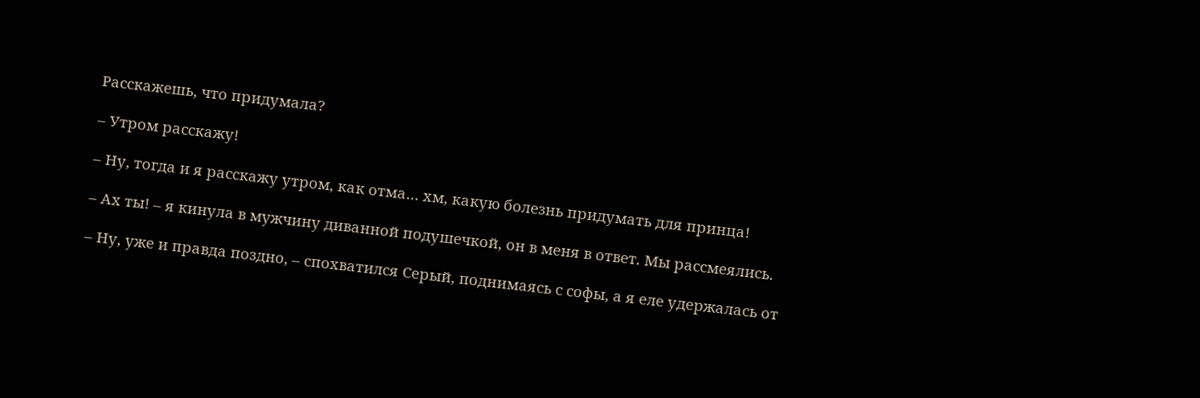Расскажешь, что придумала?

– Утром расскажу!

– Ну, тогда и я расскажу утром, как отма… хм, какую болезнь придумать для принца!

– Ах ты! – я кинула в мужчину диванной подушечкой, он в меня в ответ. Мы рассмеялись.

– Ну, уже и правда поздно, – спохватился Серый, поднимаясь с софы, а я еле удержалась от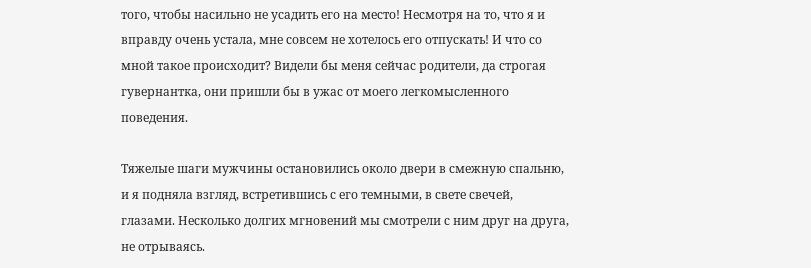того, чтобы насильно не усадить его на место! Несмотря на то, что я и вправду очень устала, мне совсем не хотелось его отпускать! И что со мной такое происходит? Видели бы меня сейчас родители, да строгая гувернантка, они пришли бы в ужас от моего легкомысленного поведения.

Тяжелые шаги мужчины остановились около двери в смежную спальню, и я подняла взгляд, встретившись с его темными, в свете свечей, глазами. Несколько долгих мгновений мы смотрели с ним друг на друга, не отрываясь.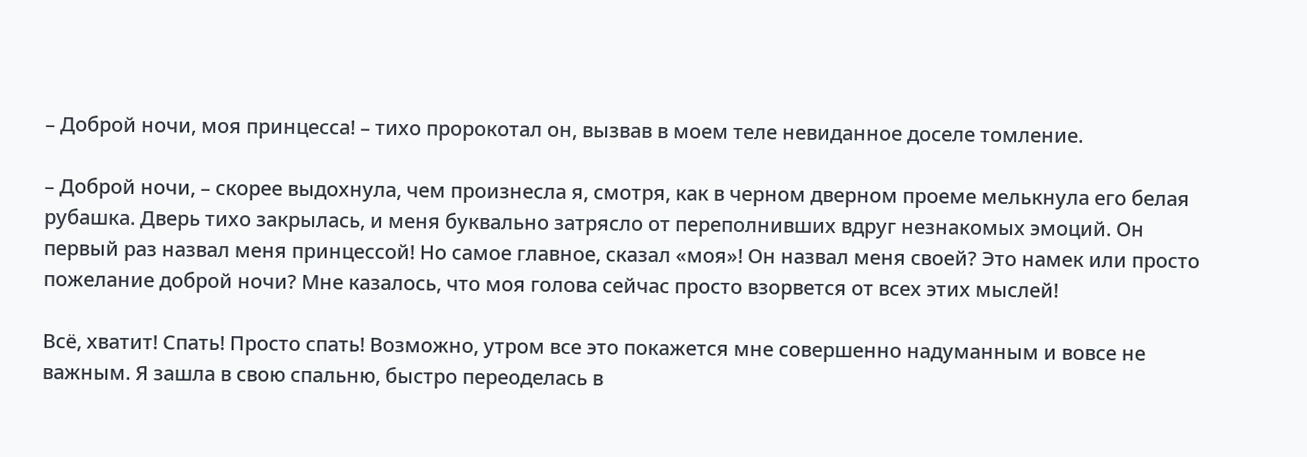– Доброй ночи, моя принцесса! – тихо пророкотал он, вызвав в моем теле невиданное доселе томление.

– Доброй ночи, – скорее выдохнула, чем произнесла я, смотря, как в черном дверном проеме мелькнула его белая рубашка. Дверь тихо закрылась, и меня буквально затрясло от переполнивших вдруг незнакомых эмоций. Он первый раз назвал меня принцессой! Но самое главное, сказал «моя»! Он назвал меня своей? Это намек или просто пожелание доброй ночи? Мне казалось, что моя голова сейчас просто взорвется от всех этих мыслей!

Всё, хватит! Спать! Просто спать! Возможно, утром все это покажется мне совершенно надуманным и вовсе не важным. Я зашла в свою спальню, быстро переоделась в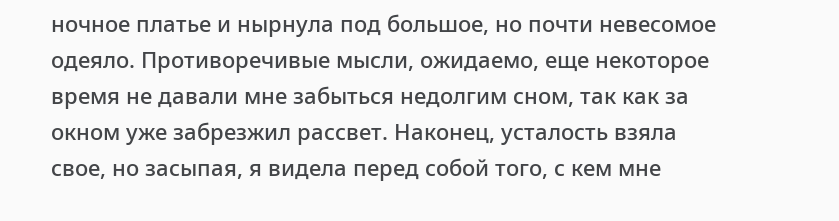ночное платье и нырнула под большое, но почти невесомое одеяло. Противоречивые мысли, ожидаемо, еще некоторое время не давали мне забыться недолгим сном, так как за окном уже забрезжил рассвет. Наконец, усталость взяла свое, но засыпая, я видела перед собой того, с кем мне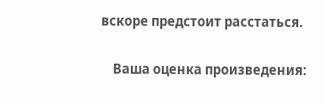вскоре предстоит расстаться.


    Ваша оценка произведения: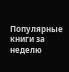Популярные книги за неделю